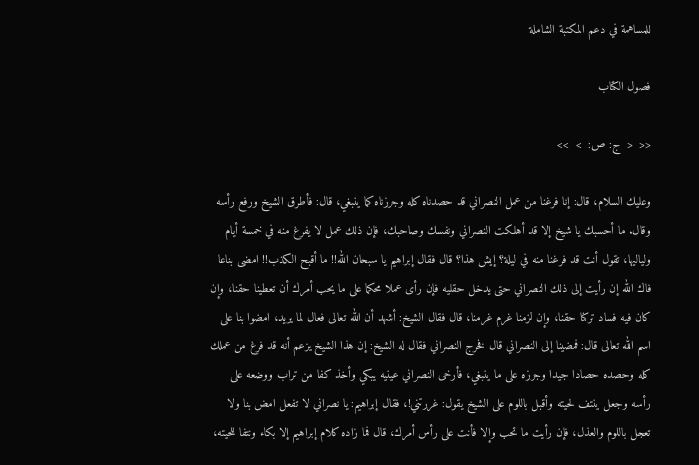للمساهمة في دعم المكتبة الشاملة

فصول الكتاب

<<  <  ج: ص:  >  >>

وعليك السلام، قال: إنا فرغنا من عمل النصراني قد حصدناه كله وجرزناه كما ينبغي، قال: فأطرق الشيخ ورفع رأسه وقال. ما أحسبك يا شيخ إلا قد أهلكت النصراني ونفسك وصاحبك، فإن ذلك عمل لا يفرغ منه في خمسة أيام ولياليها، تقول أنت قد فرغنا منه في ليلة؟ إيش هذا؟ قال فقال إبراهيم يا سبحان الله!! ما أقبح الكذب!! امضى بناعا فاك الله إن رأيت إلى ذلك النصراني حتى يدخل حقليه فإن رأى عملا محكما على ما يحب أمرك أن تعطينا حقنا، وإن كان فيه فساد تركنا حقنا، وإن لزمنا غرم غرمنا، قال فقال الشيخ: أشهد أن الله تعالى فعال لما يريد، امضوا بنا على اسم الله تعالى قال: فمضينا إلى النصراني قال فخرج النصراني فقال له الشيخ: إن هذا الشيخ يزعم أنه قد فرغ من عملك كله وحصده حصادا جيدا وجرزه على ما ينبغي، فأرخى النصراني عينيه يبكي وأخذ كفا من تراب ووضعه على رأسه وجعل ينتف لحيته وأقبل باللوم على الشيخ يقول: غررتني!، فقال إبراهيم: يا نصراني لا تفعل امض بنا ولا تعجل باللوم والعذل، فإن رأيت ما تحب وإلا فأنت على رأس أمرك، قال فما زاده كلام إبراهيم إلا بكاء ونتفا للحيته،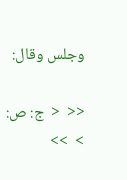وجلس وقال:

<<  <  ج: ص:  >  >>